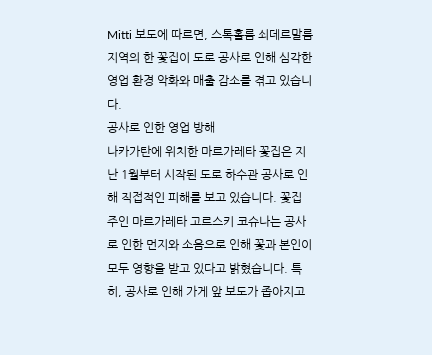Mitti 보도에 따르면, 스톡홀름 쇠데르말름 지역의 한 꽃집이 도로 공사로 인해 심각한 영업 환경 악화와 매출 감소를 겪고 있습니다.
공사로 인한 영업 방해
나카가탄에 위치한 마르가레타 꽃집은 지난 1월부터 시작된 도로 하수관 공사로 인해 직접적인 피해를 보고 있습니다. 꽃집 주인 마르가레타 고르스키 코슈나는 공사로 인한 먼지와 소음으로 인해 꽃과 본인이 모두 영향을 받고 있다고 밝혔습니다. 특히, 공사로 인해 가게 앞 보도가 좁아지고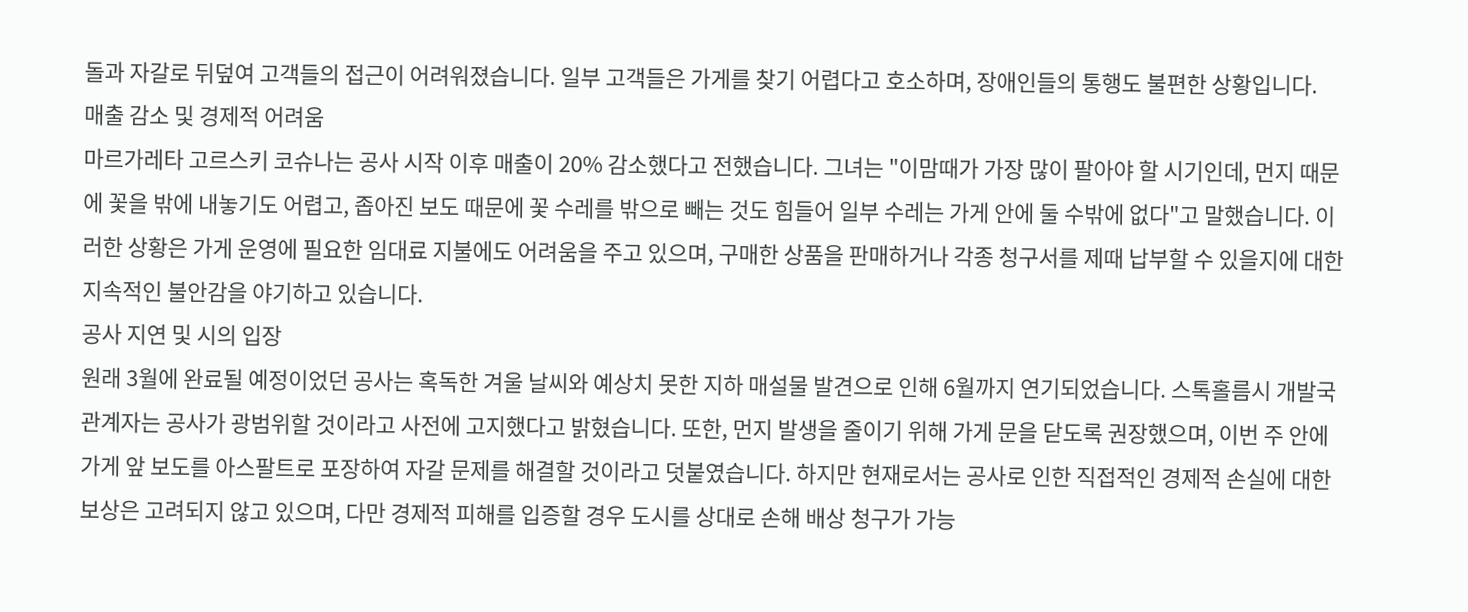돌과 자갈로 뒤덮여 고객들의 접근이 어려워졌습니다. 일부 고객들은 가게를 찾기 어렵다고 호소하며, 장애인들의 통행도 불편한 상황입니다.
매출 감소 및 경제적 어려움
마르가레타 고르스키 코슈나는 공사 시작 이후 매출이 20% 감소했다고 전했습니다. 그녀는 "이맘때가 가장 많이 팔아야 할 시기인데, 먼지 때문에 꽃을 밖에 내놓기도 어렵고, 좁아진 보도 때문에 꽃 수레를 밖으로 빼는 것도 힘들어 일부 수레는 가게 안에 둘 수밖에 없다"고 말했습니다. 이러한 상황은 가게 운영에 필요한 임대료 지불에도 어려움을 주고 있으며, 구매한 상품을 판매하거나 각종 청구서를 제때 납부할 수 있을지에 대한 지속적인 불안감을 야기하고 있습니다.
공사 지연 및 시의 입장
원래 3월에 완료될 예정이었던 공사는 혹독한 겨울 날씨와 예상치 못한 지하 매설물 발견으로 인해 6월까지 연기되었습니다. 스톡홀름시 개발국 관계자는 공사가 광범위할 것이라고 사전에 고지했다고 밝혔습니다. 또한, 먼지 발생을 줄이기 위해 가게 문을 닫도록 권장했으며, 이번 주 안에 가게 앞 보도를 아스팔트로 포장하여 자갈 문제를 해결할 것이라고 덧붙였습니다. 하지만 현재로서는 공사로 인한 직접적인 경제적 손실에 대한 보상은 고려되지 않고 있으며, 다만 경제적 피해를 입증할 경우 도시를 상대로 손해 배상 청구가 가능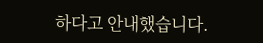하다고 안내했습니다.